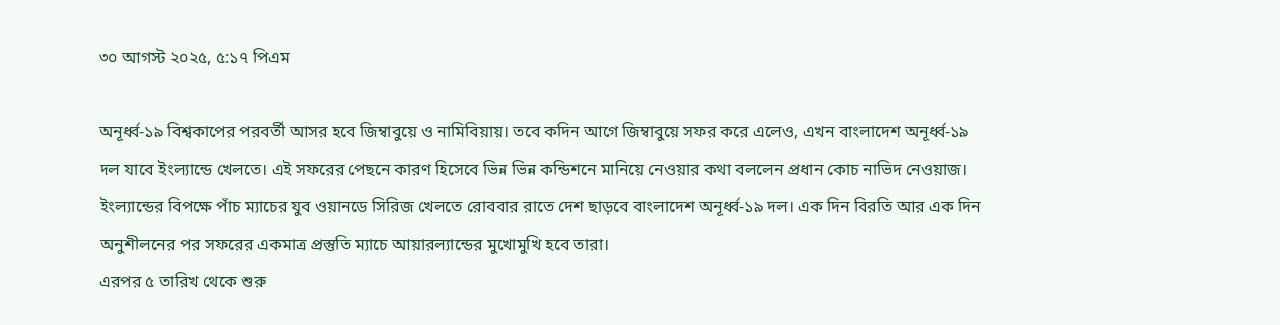৩০ আগস্ট ২০২৫, ৫:১৭ পিএম

অনূর্ধ্ব-১৯ বিশ্বকাপের পরবর্তী আসর হবে জিম্বাবুয়ে ও নামিবিয়ায়। তবে কদিন আগে জিম্বাবুয়ে সফর করে এলেও, এখন বাংলাদেশ অনূর্ধ্ব-১৯ দল যাবে ইংল্যান্ডে খেলতে। এই সফরের পেছনে কারণ হিসেবে ভিন্ন ভিন্ন কন্ডিশনে মানিয়ে নেওয়ার কথা বললেন প্রধান কোচ নাভিদ নেওয়াজ।
ইংল্যান্ডের বিপক্ষে পাঁচ ম্যাচের যুব ওয়ানডে সিরিজ খেলতে রোববার রাতে দেশ ছাড়বে বাংলাদেশ অনূর্ধ্ব-১৯ দল। এক দিন বিরতি আর এক দিন অনুশীলনের পর সফরের একমাত্র প্রস্তুতি ম্যাচে আয়ারল্যান্ডের মুখোমুখি হবে তারা।
এরপর ৫ তারিখ থেকে শুরু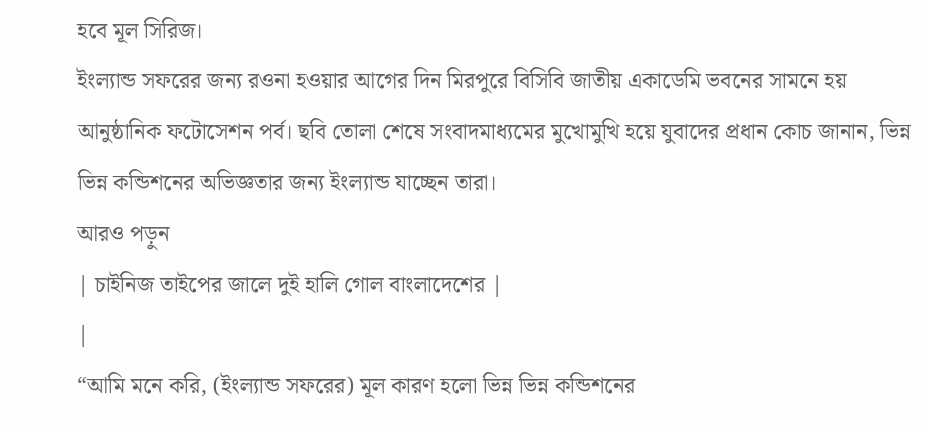হবে মূল সিরিজ।
ইংল্যান্ড সফরের জন্য রওনা হওয়ার আগের দিন মিরপুরে বিসিবি জাতীয় একাডেমি ভবনের সামনে হয় আনুষ্ঠানিক ফটোসেশন পর্ব। ছবি তোলা শেষে সংবাদমাধ্যমের মুখোমুখি হয়ে যুবাদের প্রধান কোচ জানান, ভিন্ন ভিন্ন কন্ডিশনের অভিজ্ঞতার জন্য ইংল্যান্ড যাচ্ছেন তারা।
আরও পড়ুন
| চাইনিজ তাইপের জালে দুই হালি গোল বাংলাদেশের |
|
“আমি মনে করি, (ইংল্যান্ড সফরের) মূল কারণ হলো ভিন্ন ভিন্ন কন্ডিশনের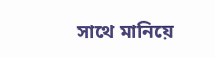সাথে মানিয়ে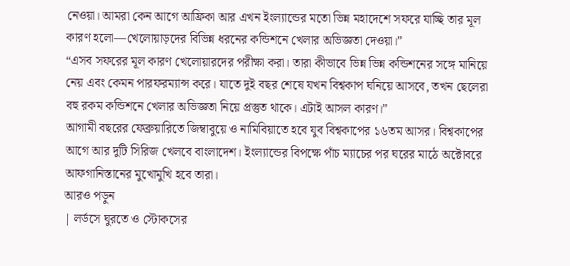নেওয়া। আমরা কেন আগে আফ্রিকা আর এখন ইংল্যান্ডের মতো ভিন্ন মহাদেশে সফরে যাচ্ছি তার মূল কারণ হলো—খেলোয়াড়দের বিভিন্ন ধরনের কন্ডিশনে খেলার অভিজ্ঞতা দেওয়া।”
“এসব সফরের মূল কারণ খেলোয়ারদের পরীক্ষা করা। তারা কীভাবে ভিন্ন ভিন্ন কন্ডিশনের সঙ্গে মানিয়ে নেয় এবং কেমন পারফরম্যান্স করে। যাতে দুই বছর শেষে যখন বিশ্বকাপ ঘনিয়ে আসবে, তখন ছেলেরা বহু রকম কন্ডিশনে খেলার অভিজ্ঞতা নিয়ে প্রস্তুত থাকে। এটাই আসল কারণ।”
আগামী বছরের ফেব্রুয়ারিতে জিম্বাবুয়ে ও নামিবিয়াতে হবে যুব বিশ্বকাপের ১৬তম আসর। বিশ্বকাপের আগে আর দুটি সিরিজ খেলবে বাংলাদেশ। ইংল্যান্ডের বিপক্ষে পাঁচ ম্যাচের পর ঘরের মাঠে অক্টোবরে আফগানিস্তানের মুখোমুখি হবে তারা।
আরও পড়ুন
| লর্ডসে ঘুরতে ও স্টোকসের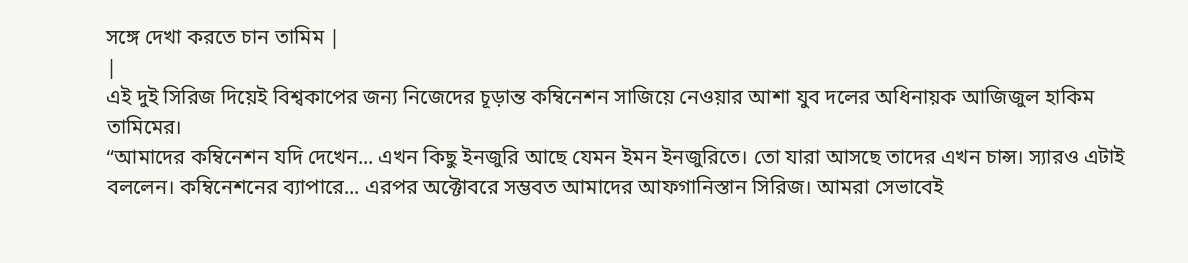সঙ্গে দেখা করতে চান তামিম |
|
এই দুই সিরিজ দিয়েই বিশ্বকাপের জন্য নিজেদের চূড়ান্ত কম্বিনেশন সাজিয়ে নেওয়ার আশা যুব দলের অধিনায়ক আজিজুল হাকিম তামিমের।
“আমাদের কম্বিনেশন যদি দেখেন... এখন কিছু ইনজুরি আছে যেমন ইমন ইনজুরিতে। তো যারা আসছে তাদের এখন চান্স। স্যারও এটাই বললেন। কম্বিনেশনের ব্যাপারে... এরপর অক্টোবরে সম্ভবত আমাদের আফগানিস্তান সিরিজ। আমরা সেভাবেই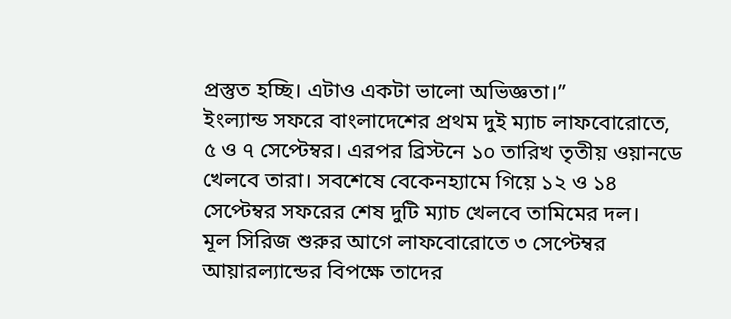প্রস্তুত হচ্ছি। এটাও একটা ভালো অভিজ্ঞতা।”
ইংল্যান্ড সফরে বাংলাদেশের প্রথম দুই ম্যাচ লাফবোরোতে, ৫ ও ৭ সেপ্টেম্বর। এরপর ব্রিস্টনে ১০ তারিখ তৃতীয় ওয়ানডে খেলবে তারা। সবশেষে বেকেনহ্যামে গিয়ে ১২ ও ১৪ সেপ্টেম্বর সফরের শেষ দুটি ম্যাচ খেলবে তামিমের দল।
মূল সিরিজ শুরুর আগে লাফবোরোতে ৩ সেপ্টেম্বর আয়ারল্যান্ডের বিপক্ষে তাদের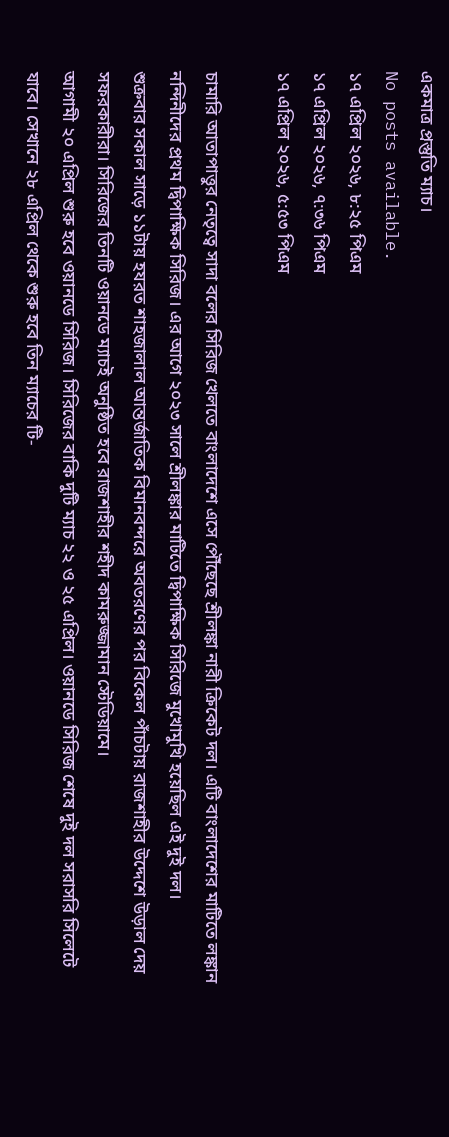একমাত্র প্রস্তুতি ম্যাচ।
No posts available.
১৭ এপ্রিল ২০২৬, ৮:২৫ পিএম
১৭ এপ্রিল ২০২৬, ৭:৩৬ পিএম
১৭ এপ্রিল ২০২৬, ৫:৫৩ পিএম

চামারি আতাপাত্তুর নেতৃত্বে সাদা বলের সিরিজ খেলতে বাংলাদেশে এসে পৌঁছেছে শ্রীলঙ্কা নারী ক্রিকেট দল। এটি বাংলাদেশের মাটিতে লঙ্কান নন্দিনীদের প্রথম দ্বিপাক্ষিক সিরিজ। এর আগে ২০২৩ সালে শ্রীলঙ্কার মাটিতে দ্বিপাক্ষিক সিরিজে মুখোমুখি হয়েছিল এই দুই দল।
শুক্রবার সকাল সাড়ে ১১টায় হযরত শাহজালাল আন্তর্জাতিক বিমানবন্দরে অবতরণের পর বিকেল পাঁচটায় রাজশাহীর উদ্দেশে উড়াল দেয় সফরকারীরা। সিরিজের তিনটি ওয়ানডে ম্যাচই অনুষ্ঠিত হবে রাজশাহীর শহীদ কামরুজ্জামান স্টেডিয়ামে।
আগামী ২০ এপ্রিল শুরু হবে ওয়ানডে সিরিজ। সিরিজের বাকি দুটি ম্যাচ ২২ ও ২৫ এপ্রিল। ওয়ানডে সিরিজ শেষে দুই দল সরাসরি সিলেটে যাবে। সেখানে ২৮ এপ্রিল থেকে শুরু হবে তিন ম্যাচের টি-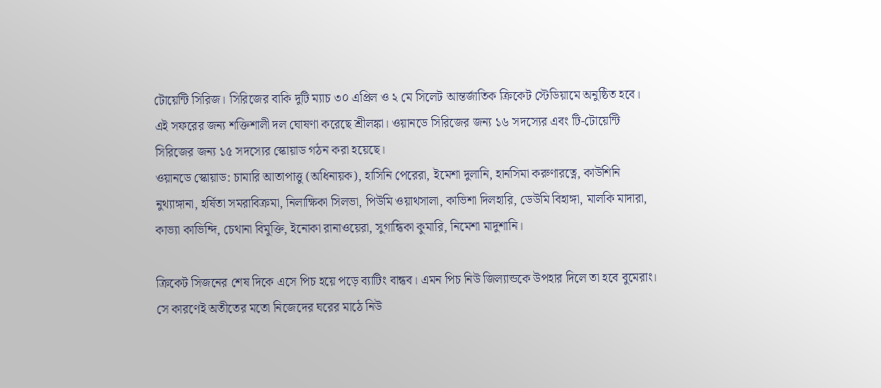টোয়েন্টি সিরিজ। সিরিজের বাকি দুটি ম্যাচ ৩০ এপ্রিল ও ২ মে সিলেট আন্তর্জাতিক ক্রিকেট স্টেডিয়ামে অনুষ্ঠিত হবে।
এই সফরের জন্য শক্তিশালী দল ঘোষণা করেছে শ্রীলঙ্কা। ওয়ানডে সিরিজের জন্য ১৬ সদস্যের এবং টি-টোয়েন্টি সিরিজের জন্য ১৫ সদস্যের স্কোয়াড গঠন করা হয়েছে।
ওয়ানডে স্কোয়াড: চামারি আতাপাত্তু (অধিনায়ক), হাসিনি পেরেরা, ইমেশা দুলানি, হানসিমা করুণারত্নে, কাউশিনি নুথ্যাঙ্গানা, হর্ষিতা সমরাবিক্রমা, নিলাক্ষিকা সিলভা, পিউমি ওয়াথসালা, কাভিশা দিলহারি, ডেউমি বিহাঙ্গা, মালকি মাদারা, কাভ্যা কাভিন্দি, চেথানা বিমুক্তি, ইনোকা রানাওয়েরা, সুগান্ধিকা কুমারি, নিমেশা মাদুশানি।

ক্রিকেট সিজনের শেষ দিকে এসে পিচ হয়ে পড়ে ব্যাটিং বান্ধব। এমন পিচ নিউ জিল্যান্ডকে উপহার দিলে তা হবে বুমেরাং। সে কারণেই অতীতের মতো নিজেদের ঘরের মাঠে নিউ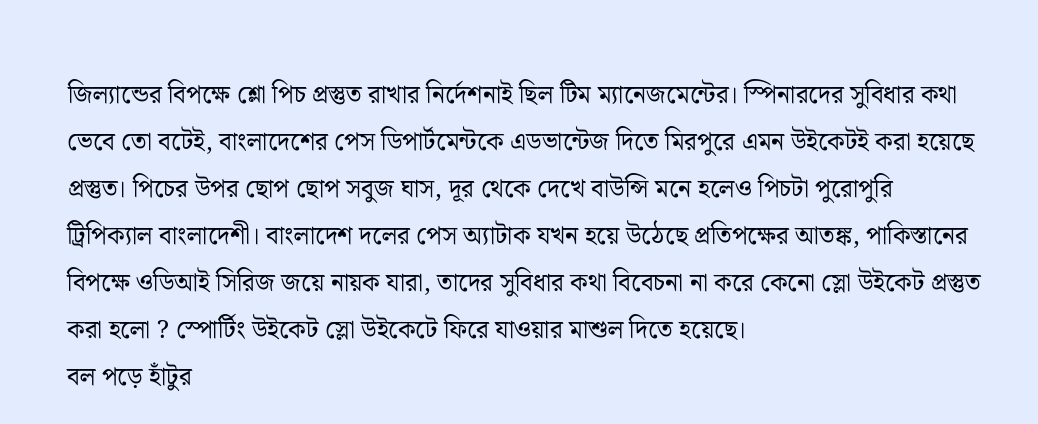জিল্যান্ডের বিপক্ষে শ্লো পিচ প্রস্তুত রাখার নির্দেশনাই ছিল টিম ম্যানেজমেন্টের। স্পিনারদের সুবিধার কথা ভেবে তো বটেই, বাংলাদেশের পেস ডিপার্টমেন্টকে এডভান্টেজ দিতে মিরপুরে এমন উইকেটই করা হয়েছে প্রস্তুত। পিচের উপর ছোপ ছোপ সবুজ ঘাস, দূর থেকে দেখে বাউন্সি মনে হলেও পিচটা পুরোপুরি ট্রিপিক্যাল বাংলাদেশী। বাংলাদেশ দলের পেস অ্যাটাক যখন হয়ে উঠেছে প্রতিপক্ষের আতঙ্ক, পাকিস্তানের বিপক্ষে ওডিআই সিরিজ জয়ে নায়ক যারা, তাদের সুবিধার কথা বিবেচনা না করে কেনো স্লো উইকেট প্রস্তুত করা হলো ? স্পোর্টিং উইকেট স্লো উইকেটে ফিরে যাওয়ার মাশুল দিতে হয়েছে।
বল পড়ে হাঁটুর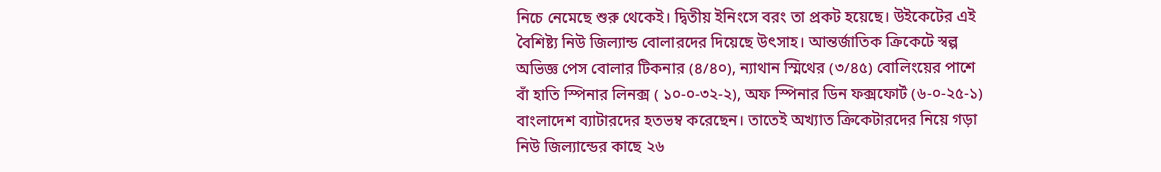নিচে নেমেছে শুরু থেকেই। দ্বিতীয় ইনিংসে বরং তা প্রকট হয়েছে। উইকেটের এই বৈশিষ্ট্য নিউ জিল্যান্ড বোলারদের দিয়েছে উৎসাহ। আন্তর্জাতিক ক্রিকেটে স্বল্প অভিজ্ঞ পেস বোলার টিকনার (৪/৪০), ন্যাথান স্মিথের (৩/৪৫) বোলিংয়ের পাশে বাঁ হাতি স্পিনার লিনক্স ( ১০-০-৩২-২), অফ স্পিনার ডিন ফক্সফোর্ট (৬-০-২৫-১) বাংলাদেশ ব্যাটারদের হতভম্ব করেছেন। তাতেই অখ্যাত ক্রিকেটারদের নিয়ে গড়া নিউ জিল্যান্ডের কাছে ২৬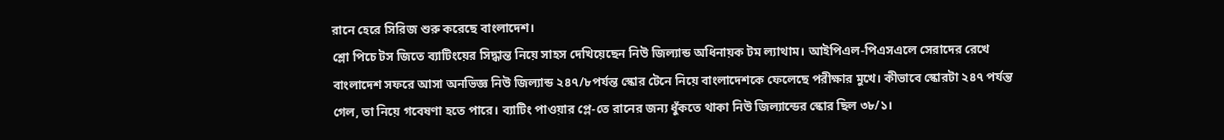রানে হেরে সিরিজ শুরু করেছে বাংলাদেশ।
শ্লো পিচে টস জিতে ব্যাটিংয়ের সিদ্ধান্ত নিয়ে সাহস দেখিয়েছেন নিউ জিল্যান্ড অধিনায়ক টম ল্যাথাম। আইপিএল-পিএসএলে সেরাদের রেখে বাংলাদেশ সফরে আসা অনভিজ্ঞ নিউ জিল্যান্ড ২৪৭/৮পর্যন্ত স্কোর টেনে নিয়ে বাংলাদেশকে ফেলেছে পরীক্ষার মুখে। কীভাবে স্কোরটা ২৪৭ পর্যন্ত গেল, তা নিয়ে গবেষণা হতে পারে। ব্যাটিং পাওয়ার প্লে-তে রানের জন্য ধুঁকতে থাকা নিউ জিল্যান্ডের স্কোর ছিল ৩৮/১।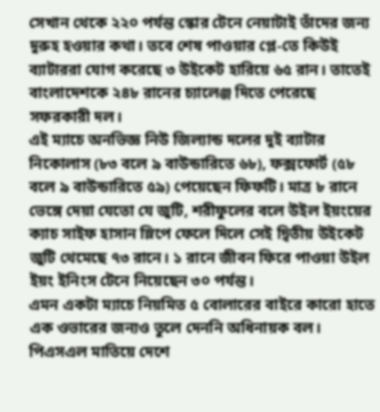সেখান থেকে ২২০ পর্যন্ত স্কোর টেনে নেয়াটাই তাঁদের জন্য দুরুহ হওয়ার কথা। তবে শেষ পাওয়ার প্লে-তে কিউই ব্যাটাররা যোগ করেছে ৩ উইকেট হারিয়ে ৬৫ রান। তাতেই বাংলাদেশকে ২৪৮ রানের চ্যালেঞ্জ দিতে পেরেছে সফরকারী দল।
এই ম্যাচে অনভিজ্ঞ নিউ জিল্যান্ড দলের দুই ব্যাটার নিকোলাস (৮৩ বলে ৯ বাউন্ডারিতে ৬৮), ফক্সফোর্ট (৫৮ বলে ৯ বাউন্ডারিতে ৫৯) পেয়েছেন ফিফটি। মাত্র ৮ রানে ভেঙ্গে দেয়া যেতো যে জুটি, শরীফুলের বলে উইল ইয়ংয়ের ক্যাচ সাইফ হাসান স্লিপে ফেলে দিলে সেই দ্বিতীয় উইকেট জুটি থেমেছে ৭৩ রানে। ১ রানে জীবন ফিরে পাওয়া উইল ইয়ং ইনিংস টেনে নিয়েছেন ৩০ পর্যন্ত।
এমন একটা ম্যাচে নিয়মিত ৫ বোলারের বাইরে কারো হাতে এক ওভারের জন্যও তুলে দেননি অধিনায়ক বল। পিএসএল মাতিয়ে দেশে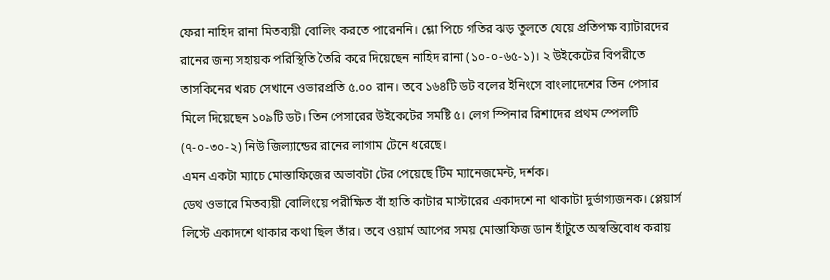ফেরা নাহিদ রানা মিতব্যয়ী বোলিং করতে পারেননি। শ্লো পিচে গতির ঝড় তুলতে যেয়ে প্রতিপক্ষ ব্যাটারদের রানের জন্য সহায়ক পরিস্থিতি তৈরি করে দিয়েছেন নাহিদ রানা (১০-০-৬৫-১)। ২ উইকেটের বিপরীতে তাসকিনের খরচ সেখানে ওভারপ্রতি ৫.০০ রান। তবে ১৬৪টি ডট বলের ইনিংসে বাংলাদেশের তিন পেসার মিলে দিয়েছেন ১০৯টি ডট। তিন পেসারের উইকেটের সমষ্টি ৫। লেগ স্পিনার রিশাদের প্রথম স্পেলটি (৭-০-৩০-২) নিউ জিল্যান্ডের রানের লাগাম টেনে ধরেছে।
এমন একটা ম্যাচে মোস্তাফিজের অভাবটা টের পেয়েছে টিম ম্যানেজমেন্ট, দর্শক।
ডেথ ওভারে মিতব্যয়ী বোলিংয়ে পরীক্ষিত বাঁ হাতি কাটার মাস্টারের একাদশে না থাকাটা দুর্ভাগ্যজনক। প্লেয়ার্স লিস্টে একাদশে থাকার কথা ছিল তাঁর। তবে ওয়ার্ম আপের সময় মোস্তাফিজ ডান হাঁটুতে অস্বস্তিবোধ করায়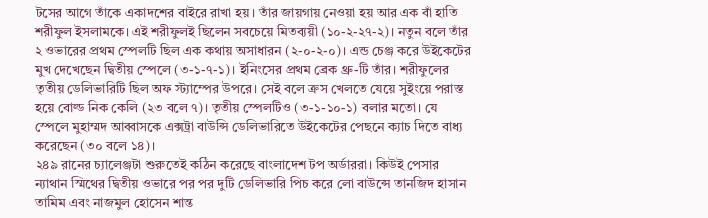টসের আগে তাঁকে একাদশের বাইরে রাখা হয়। তাঁর জায়গায় নেওয়া হয় আর এক বাঁ হাতি শরীফুল ইসলামকে। এই শরীফুলই ছিলেন সবচেয়ে মিতব্যয়ী (১০-২-২৭-২)। নতুন বলে তাঁর ২ ওভারের প্রথম স্পেলটি ছিল এক কথায় অসাধারন (২-০-২-০)। এন্ড চেঞ্জ করে উইকেটের মুখ দেখেছেন দ্বিতীয় স্পেলে (৩-১-৭-১)। ইনিংসের প্রথম ব্রেক থ্রু-টি তাঁর। শরীফুলের তৃতীয় ডেলিভারিটি ছিল অফ স্ট্যাম্পের উপরে। সেই বলে ক্রস খেলতে যেয়ে সুইংয়ে পরাস্ত হয়ে বোল্ড নিক কেলি (২৩ বলে ৭)। তৃতীয় স্পেলটিও (৩-১-১০-১) বলার মতো। যে স্পেলে মুহাম্মদ আব্বাসকে এক্সট্রা বাউন্সি ডেলিভারিতে উইকেটের পেছনে ক্যাচ দিতে বাধ্য করেছেন (৩০ বলে ১৪)।
২৪৯ রানের চ্যালেঞ্জটা শুরুতেই কঠিন করেছে বাংলাদেশ টপ অর্ডাররা। কিউই পেসার ন্যাথান স্মিথের দ্বিতীয় ওভারে পর পর দুটি ডেলিভারি পিচ করে লো বাউন্সে তানজিদ হাসান তামিম এবং নাজমুল হোসেন শান্ত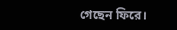গেছেন ফিরে।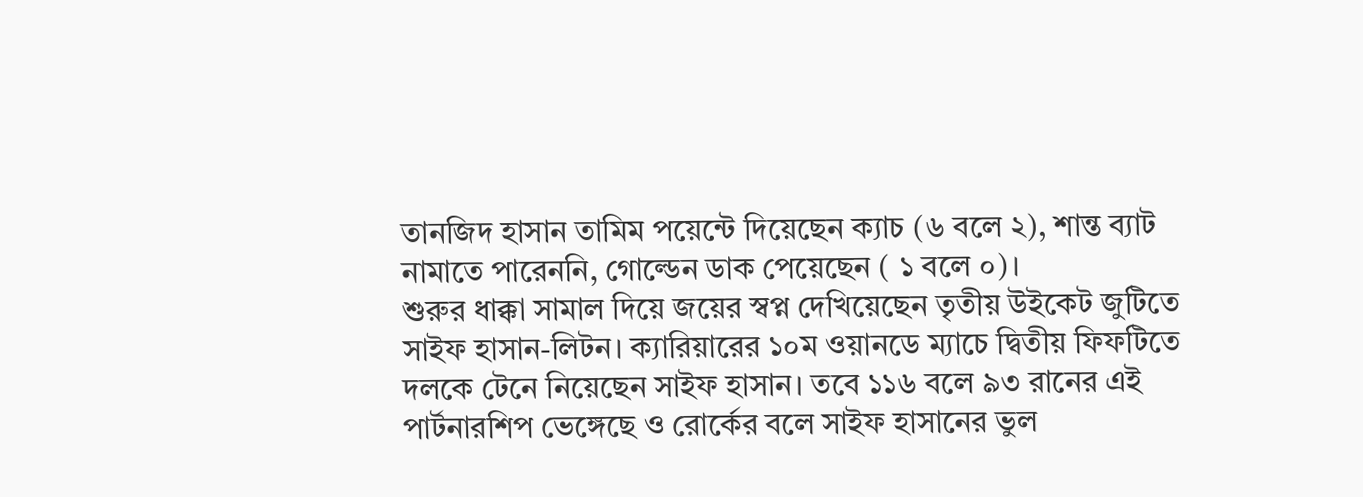তানজিদ হাসান তামিম পয়েন্টে দিয়েছেন ক্যাচ (৬ বলে ২), শান্ত ব্যাট নামাতে পারেননি, গোল্ডেন ডাক পেয়েছেন ( ১ বলে ০)।
শুরুর ধাক্কা সামাল দিয়ে জয়ের স্বপ্ন দেখিয়েছেন তৃতীয় উইকেট জুটিতে সাইফ হাসান-লিটন। ক্যারিয়ারের ১০ম ওয়ানডে ম্যাচে দ্বিতীয় ফিফটিতে দলকে টেনে নিয়েছেন সাইফ হাসান। তবে ১১৬ বলে ৯৩ রানের এই পার্টনারশিপ ভেঙ্গেছে ও রোর্কের বলে সাইফ হাসানের ভুল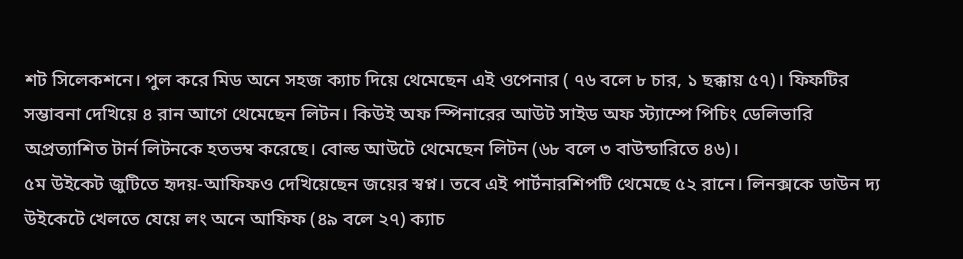শট সিলেকশনে। পুল করে মিড অনে সহজ ক্যাচ দিয়ে থেমেছেন এই ওপেনার ( ৭৬ বলে ৮ চার, ১ ছক্কায় ৫৭)। ফিফটির সম্ভাবনা দেখিয়ে ৪ রান আগে থেমেছেন লিটন। কিউই অফ স্পিনারের আউট সাইড অফ স্ট্যাম্পে পিচিং ডেলিভারি অপ্রত্যাশিত টার্ন লিটনকে হতভম্ব করেছে। বোল্ড আউটে থেমেছেন লিটন (৬৮ বলে ৩ বাউন্ডারিতে ৪৬)।
৫ম উইকেট জুটিতে হৃদয়-আফিফও দেখিয়েছেন জয়ের স্বপ্ন। তবে এই পার্টনারশিপটি থেমেছে ৫২ রানে। লিনক্সকে ডাউন দ্য উইকেটে খেলতে যেয়ে লং অনে আফিফ (৪৯ বলে ২৭) ক্যাচ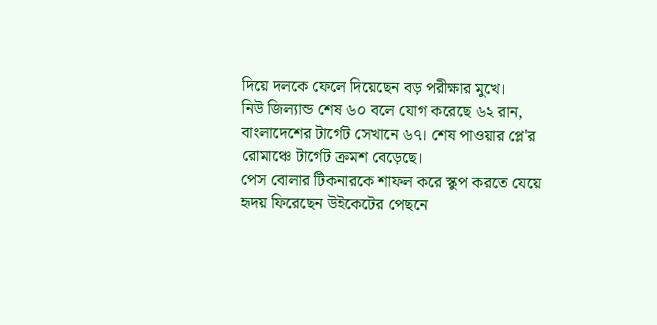দিয়ে দলকে ফেলে দিয়েছেন বড় পরীক্ষার মুখে।
নিউ জিল্যান্ড শেষ ৬০ বলে যোগ করেছে ৬২ রান, বাংলাদেশের টার্গেট সেখানে ৬৭। শেষ পাওয়ার প্লে'র রোমাঞ্চে টার্গেট ক্রমশ বেড়েছে।
পেস বোলার টিকনারকে শাফল করে স্কুপ করতে যেয়ে হৃদয় ফিরেছেন উইকেটের পেছনে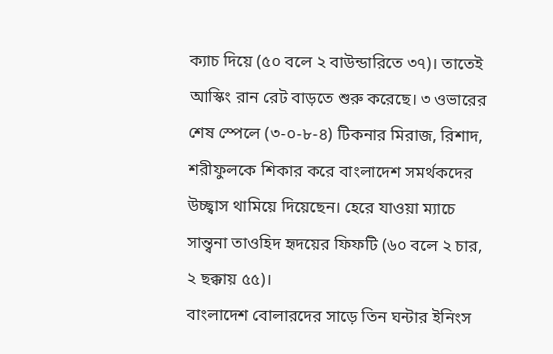ক্যাচ দিয়ে (৫০ বলে ২ বাউন্ডারিতে ৩৭)। তাতেই আস্কিং রান রেট বাড়তে শুরু করেছে। ৩ ওভারের শেষ স্পেলে (৩-০-৮-৪) টিকনার মিরাজ, রিশাদ, শরীফুলকে শিকার করে বাংলাদেশ সমর্থকদের উচ্ছ্বাস থামিয়ে দিয়েছেন। হেরে যাওয়া ম্যাচে সান্ত্বনা তাওহিদ হৃদয়ের ফিফটি (৬০ বলে ২ চার, ২ ছক্কায় ৫৫)।
বাংলাদেশ বোলারদের সাড়ে তিন ঘন্টার ইনিংস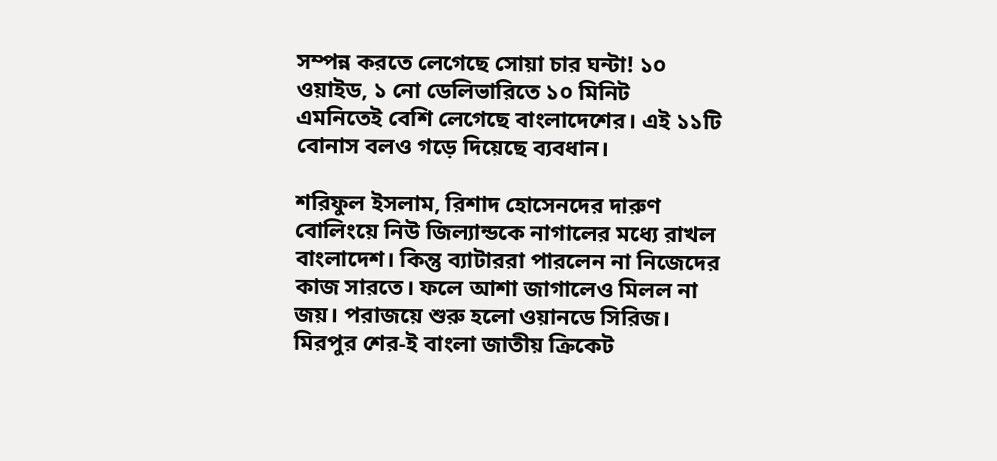সম্পন্ন করতে লেগেছে সোয়া চার ঘন্টা! ১০ ওয়াইড, ১ নো ডেলিভারিতে ১০ মিনিট এমনিতেই বেশি লেগেছে বাংলাদেশের। এই ১১টি বোনাস বলও গড়ে দিয়েছে ব্যবধান।

শরিফুল ইসলাম, রিশাদ হোসেনদের দারুণ বোলিংয়ে নিউ জিল্যান্ডকে নাগালের মধ্যে রাখল বাংলাদেশ। কিন্তু ব্যাটাররা পারলেন না নিজেদের কাজ সারতে। ফলে আশা জাগালেও মিলল না জয়। পরাজয়ে শুরু হলো ওয়ানডে সিরিজ।
মিরপুর শের-ই বাংলা জাতীয় ক্রিকেট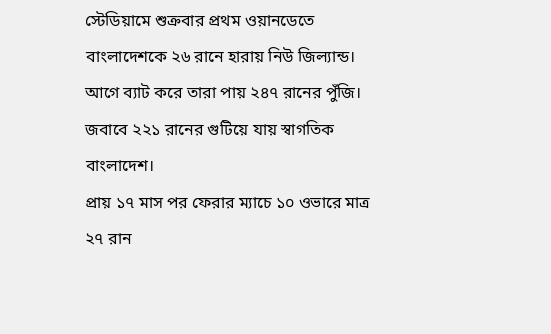স্টেডিয়ামে শুক্রবার প্রথম ওয়ানডেতে বাংলাদেশকে ২৬ রানে হারায় নিউ জিল্যান্ড। আগে ব্যাট করে তারা পায় ২৪৭ রানের পুঁজি। জবাবে ২২১ রানের গুটিয়ে যায় স্বাগতিক বাংলাদেশ।
প্রায় ১৭ মাস পর ফেরার ম্যাচে ১০ ওভারে মাত্র ২৭ রান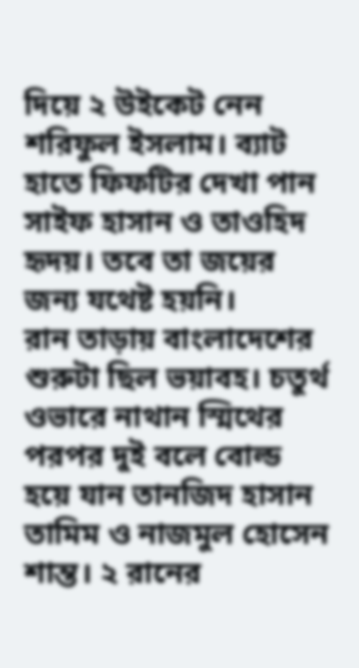দিয়ে ২ উইকেট নেন শরিফুল ইসলাম। ব্যাট হাতে ফিফটির দেখা পান সাইফ হাসান ও তাওহিদ হৃদয়। তবে তা জয়ের জন্য যথেষ্ট হয়নি।
রান তাড়ায় বাংলাদেশের শুরুটা ছিল ভয়াবহ। চতুর্থ ওভারে নাথান স্মিথের পরপর দুই বলে বোল্ড হয়ে যান তানজিদ হাসান তামিম ও নাজমুল হোসেন শান্ত। ২ রানের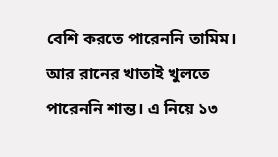বেশি করতে পারেননি তামিম। আর রানের খাতাই খুলতে পারেননি শান্ত। এ নিয়ে ১৩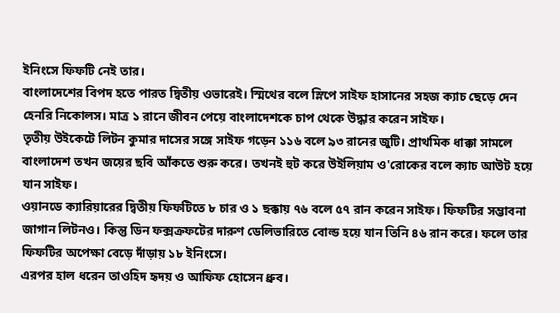ইনিংসে ফিফটি নেই তার।
বাংলাদেশের বিপদ হতে পারত দ্বিতীয় ওভারেই। স্মিথের বলে স্লিপে সাইফ হাসানের সহজ ক্যাচ ছেড়ে দেন হেনরি নিকোলস। মাত্র ১ রানে জীবন পেয়ে বাংলাদেশকে চাপ থেকে উদ্ধার করেন সাইফ।
তৃতীয় উইকেটে লিটন কুমার দাসের সঙ্গে সাইফ গড়েন ১১৬ বলে ৯৩ রানের জুটি। প্রাথমিক ধাক্কা সামলে বাংলাদেশ তখন জয়ের ছবি আঁকতে শুরু করে। তখনই হুট করে উইলিয়াম ও'রোকের বলে ক্যাচ আউট হয়ে যান সাইফ।
ওয়ানডে ক্যারিয়ারের দ্বিতীয় ফিফটিতে ৮ চার ও ১ ছক্কায় ৭৬ বলে ৫৭ রান করেন সাইফ। ফিফটির সম্ভাবনা জাগান লিটনও। কিন্তু ডিন ফক্সক্রফটের দারুণ ডেলিভারিতে বোল্ড হয়ে যান তিনি ৪৬ রান করে। ফলে তার ফিফটির অপেক্ষা বেড়ে দাঁড়ায় ১৮ ইনিংসে।
এরপর হাল ধরেন তাওহিদ হৃদয় ও আফিফ হোসেন ধ্রুব।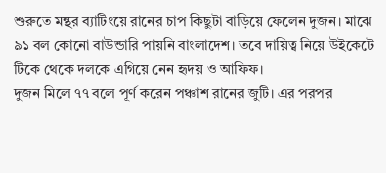শুরুতে মন্থর ব্যাটিংয়ে রানের চাপ কিছুটা বাড়িয়ে ফেলেন দুজন। মাঝে ৯১ বল কোনো বাউন্ডারি পায়নি বাংলাদেশ। তবে দায়িত্ব নিয়ে উইকেটে টিকে থেকে দলকে এগিয়ে নেন হৃদয় ও আফিফ।
দুজন মিলে ৭৭ বলে পূর্ণ করেন পঞ্চাশ রানের জুটি। এর পরপর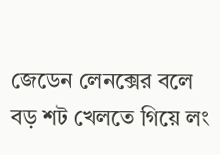জেডেন লেনক্সের বলে বড় শট খেলতে গিয়ে লং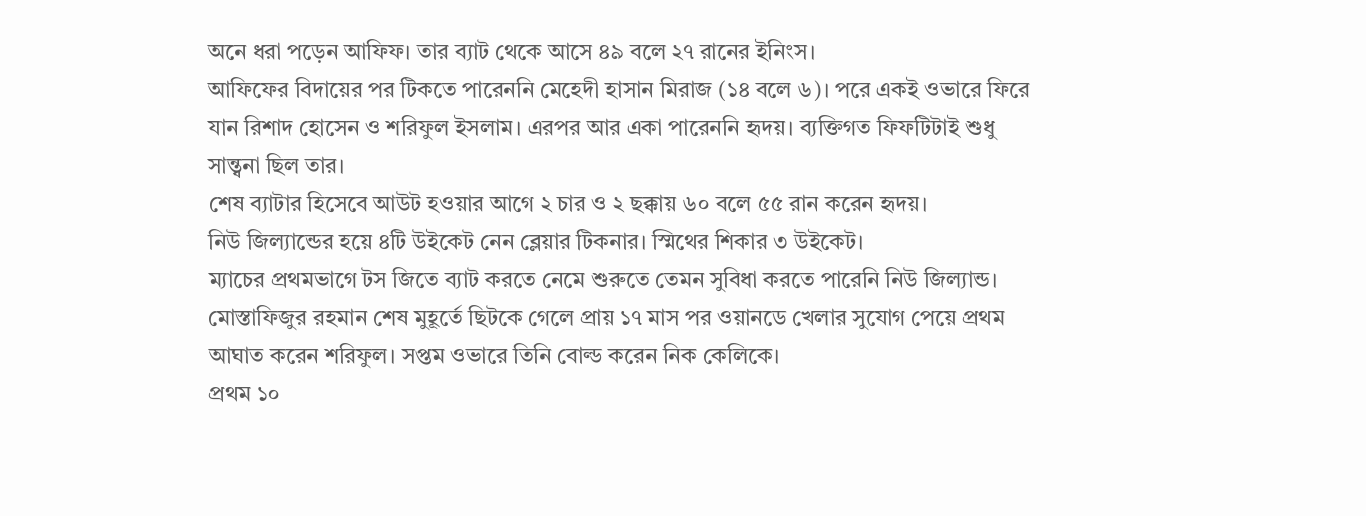অনে ধরা পড়েন আফিফ। তার ব্যাট থেকে আসে ৪৯ বলে ২৭ রানের ইনিংস।
আফিফের বিদায়ের পর টিকতে পারেননি মেহেদী হাসান মিরাজ (১৪ বলে ৬)। পরে একই ওভারে ফিরে যান রিশাদ হোসেন ও শরিফুল ইসলাম। এরপর আর একা পারেননি হৃদয়। ব্যক্তিগত ফিফটিটাই শুধু সান্ত্বনা ছিল তার।
শেষ ব্যাটার হিসেবে আউট হওয়ার আগে ২ চার ও ২ ছক্কায় ৬০ বলে ৫৫ রান করেন হৃদয়।
নিউ জিল্যান্ডের হয়ে ৪টি উইকেট নেন ব্লেয়ার টিকনার। স্মিথের শিকার ৩ উইকেট।
ম্যাচের প্রথমভাগে টস জিতে ব্যাট করতে নেমে শুরুতে তেমন সুবিধা করতে পারেনি নিউ জিল্যান্ড। মোস্তাফিজুর রহমান শেষ মুহূর্তে ছিটকে গেলে প্রায় ১৭ মাস পর ওয়ানডে খেলার সুযোগ পেয়ে প্রথম আঘাত করেন শরিফুল। সপ্তম ওভারে তিনি বোল্ড করেন নিক কেলিকে।
প্রথম ১০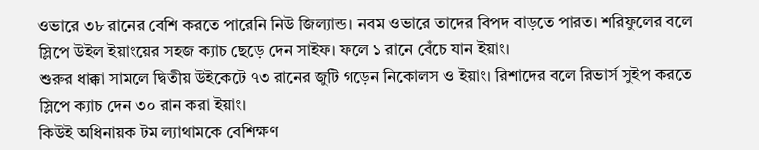ওভারে ৩৮ রানের বেশি করতে পারেনি নিউ জিল্যান্ড। নবম ওভারে তাদের বিপদ বাড়তে পারত। শরিফুলের বলে স্লিপে উইল ইয়াংয়ের সহজ ক্যাচ ছেড়ে দেন সাইফ। ফলে ১ রানে বেঁচে যান ইয়াং।
শুরুর ধাক্কা সামলে দ্বিতীয় উইকেটে ৭৩ রানের জুটি গড়েন নিকোলস ও ইয়াং। রিশাদের বলে রিভার্স সুইপ করতে স্লিপে ক্যাচ দেন ৩০ রান করা ইয়াং।
কিউই অধিনায়ক টম ল্যাথামকে বেশিক্ষণ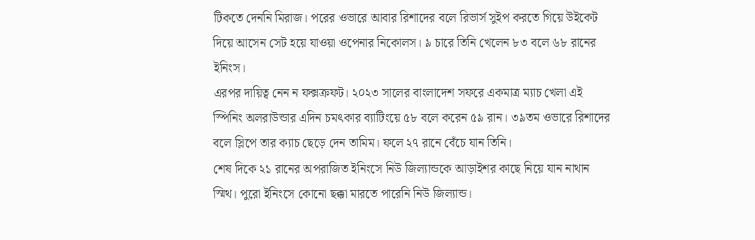টিকতে দেননি মিরাজ। পরের ওভারে আবার রিশাদের বলে রিভার্স সুইপ করতে গিয়ে উইকেট দিয়ে আসেন সেট হয়ে যাওয়া ওপেনার নিকোলস। ৯ চারে তিনি খেলেন ৮৩ বলে ৬৮ রানের ইনিংস।
এরপর দায়িত্ব নেন ন ফক্সক্রফট। ২০২৩ সালের বাংলাদেশ সফরে একমাত্র ম্যাচ খেলা এই স্পিনিং অলরাউন্ডার এদিন চমৎকার ব্যাটিংয়ে ৫৮ বলে করেন ৫৯ রান। ৩৯তম ওভারে রিশাদের বলে স্লিপে তার ক্যাচ ছেড়ে দেন তামিম। ফলে ২৭ রানে বেঁচে যান তিনি।
শেষ দিকে ২১ রানের অপরাজিত ইনিংসে নিউ জিল্যান্ডকে আড়াইশর কাছে নিয়ে যান নাথান স্মিথ। পুরো ইনিংসে কোনো ছক্কা মারতে পারেনি নিউ জিল্যান্ড।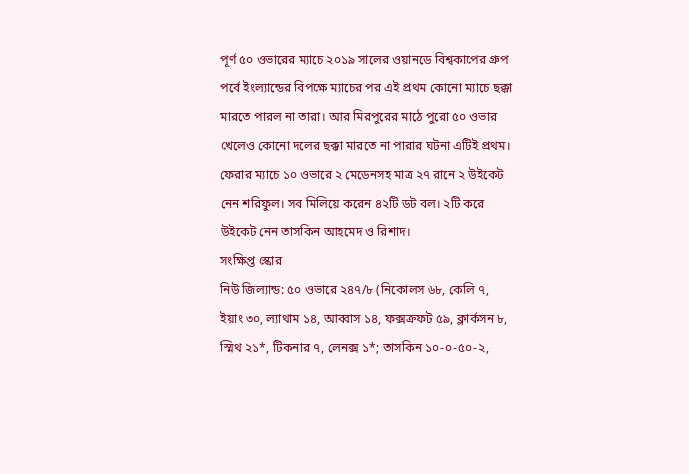পূর্ণ ৫০ ওভারের ম্যাচে ২০১৯ সালের ওয়ানডে বিশ্বকাপের গ্রুপ পর্বে ইংল্যান্ডের বিপক্ষে ম্যাচের পর এই প্রথম কোনো ম্যাচে ছক্কা মারতে পারল না তারা। আর মিরপুরের মাঠে পুরো ৫০ ওভার খেলেও কোনো দলের ছক্কা মারতে না পারার ঘটনা এটিই প্রথম।
ফেরার ম্যাচে ১০ ওভারে ২ মেডেনসহ মাত্র ২৭ রানে ২ উইকেট নেন শরিফুল। সব মিলিয়ে করেন ৪২টি ডট বল। ২টি করে উইকেট নেন তাসকিন আহমেদ ও রিশাদ।
সংক্ষিপ্ত স্কোর
নিউ জিল্যান্ড: ৫০ ওভারে ২৪৭/৮ (নিকোলস ৬৮, কেলি ৭, ইয়াং ৩০, ল্যাথাম ১৪, আব্বাস ১৪, ফক্সক্রফট ৫৯, ক্লার্কসন ৮, স্মিথ ২১*, টিকনার ৭, লেনক্স ১*; তাসকিন ১০-০-৫০-২,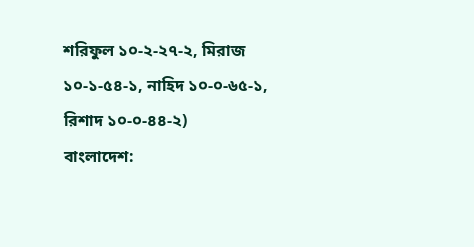শরিফুল ১০-২-২৭-২, মিরাজ ১০-১-৫৪-১, নাহিদ ১০-০-৬৫-১, রিশাদ ১০-০-৪৪-২)
বাংলাদেশ: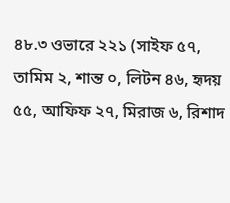৪৮.৩ ওভারে ২২১ (সাইফ ৫৭, তামিম ২, শান্ত ০, লিটন ৪৬, হৃদয় ৫৫, আফিফ ২৭, মিরাজ ৬, রিশাদ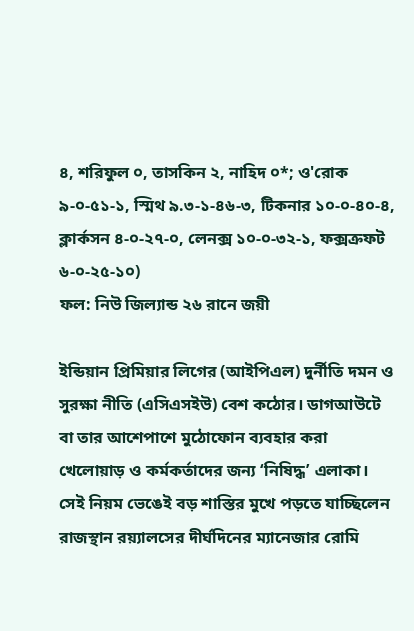৪, শরিফুল ০, তাসকিন ২, নাহিদ ০*; ও'রোক ৯-০-৫১-১, স্মিথ ৯.৩-১-৪৬-৩, টিকনার ১০-০-৪০-৪, ক্লার্কসন ৪-০-২৭-০, লেনক্স ১০-০-৩২-১, ফক্সক্রফট ৬-০-২৫-১০)
ফল: নিউ জিল্যান্ড ২৬ রানে জয়ী

ইন্ডিয়ান প্রিমিয়ার লিগের (আইপিএল) দুর্নীতি দমন ও সুরক্ষা নীতি (এসিএসইউ) বেশ কঠোর। ডাগআউটে বা তার আশেপাশে মুঠোফোন ব্যবহার করা খেলোয়াড় ও কর্মকর্তাদের জন্য ‘নিষিদ্ধ’ এলাকা। সেই নিয়ম ভেঙেই বড় শাস্তির মুখে পড়তে যাচ্ছিলেন রাজস্থান রয়্যালসের দীর্ঘদিনের ম্যানেজার রোমি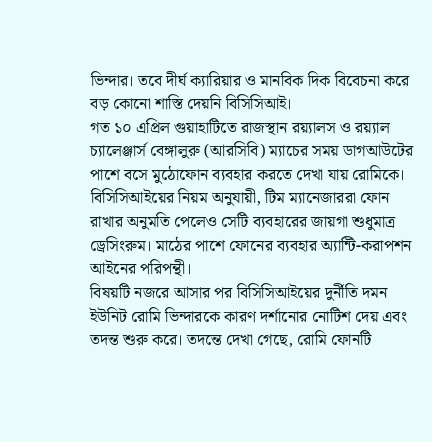ভিন্দার। তবে দীর্ঘ ক্যারিয়ার ও মানবিক দিক বিবেচনা করে বড় কোনো শাস্তি দেয়নি বিসিসিআই।
গত ১০ এপ্রিল গুয়াহাটিতে রাজস্থান রয়্যালস ও রয়্যাল চ্যালেঞ্জার্স বেঙ্গালুরু (আরসিবি) ম্যাচের সময় ডাগআউটের পাশে বসে মুঠোফোন ব্যবহার করতে দেখা যায় রোমিকে। বিসিসিআইয়ের নিয়ম অনুযায়ী, টিম ম্যানেজাররা ফোন রাখার অনুমতি পেলেও সেটি ব্যবহারের জায়গা শুধুমাত্র ড্রেসিংরুম। মাঠের পাশে ফোনের ব্যবহার অ্যান্টি-করাপশন আইনের পরিপন্থী।
বিষয়টি নজরে আসার পর বিসিসিআইয়ের দুর্নীতি দমন ইউনিট রোমি ভিন্দারকে কারণ দর্শানোর নোটিশ দেয় এবং তদন্ত শুরু করে। তদন্তে দেখা গেছে, রোমি ফোনটি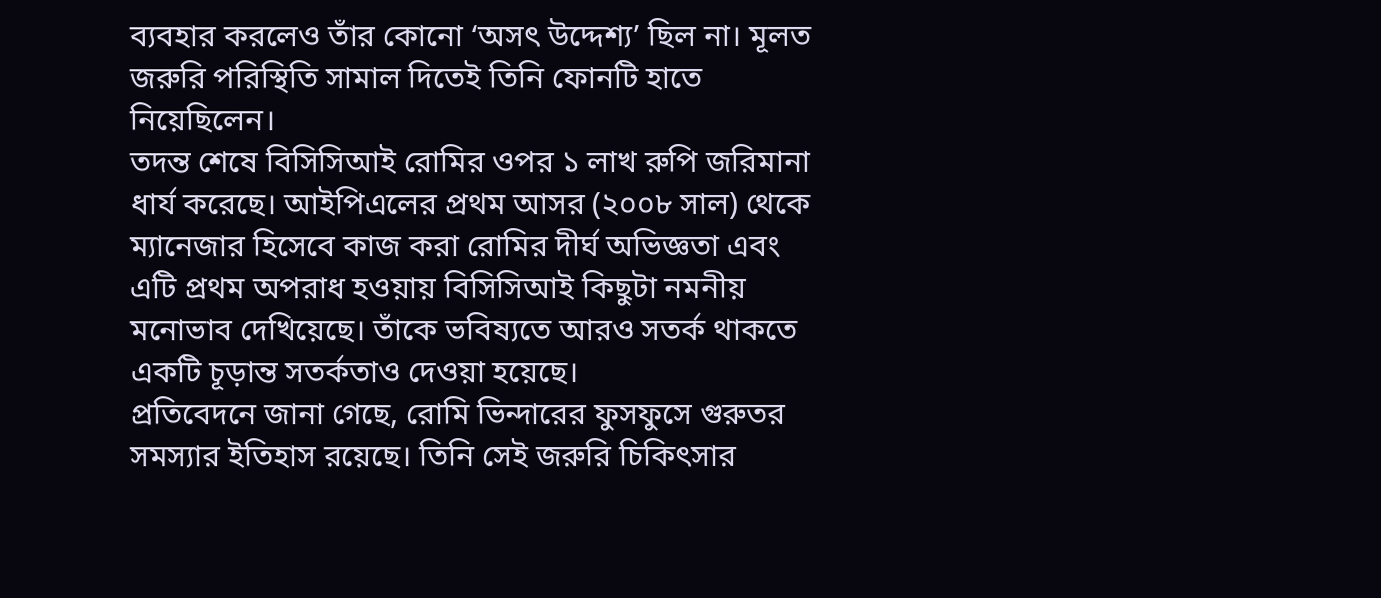ব্যবহার করলেও তাঁর কোনো ‘অসৎ উদ্দেশ্য’ ছিল না। মূলত জরুরি পরিস্থিতি সামাল দিতেই তিনি ফোনটি হাতে নিয়েছিলেন।
তদন্ত শেষে বিসিসিআই রোমির ওপর ১ লাখ রুপি জরিমানা ধার্য করেছে। আইপিএলের প্রথম আসর (২০০৮ সাল) থেকে ম্যানেজার হিসেবে কাজ করা রোমির দীর্ঘ অভিজ্ঞতা এবং এটি প্রথম অপরাধ হওয়ায় বিসিসিআই কিছুটা নমনীয় মনোভাব দেখিয়েছে। তাঁকে ভবিষ্যতে আরও সতর্ক থাকতে একটি চূড়ান্ত সতর্কতাও দেওয়া হয়েছে।
প্রতিবেদনে জানা গেছে, রোমি ভিন্দারের ফুসফুসে গুরুতর সমস্যার ইতিহাস রয়েছে। তিনি সেই জরুরি চিকিৎসার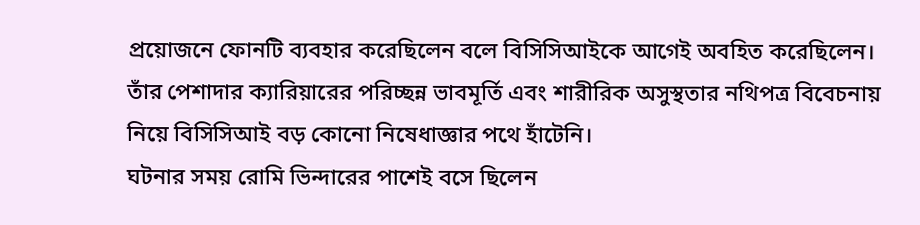প্রয়োজনে ফোনটি ব্যবহার করেছিলেন বলে বিসিসিআইকে আগেই অবহিত করেছিলেন। তাঁর পেশাদার ক্যারিয়ারের পরিচ্ছন্ন ভাবমূর্তি এবং শারীরিক অসুস্থতার নথিপত্র বিবেচনায় নিয়ে বিসিসিআই বড় কোনো নিষেধাজ্ঞার পথে হাঁটেনি।
ঘটনার সময় রোমি ভিন্দারের পাশেই বসে ছিলেন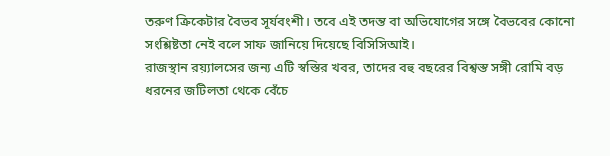তরুণ ক্রিকেটার বৈভব সূর্যবংশী। তবে এই তদন্ত বা অভিযোগের সঙ্গে বৈভবের কোনো সংশ্লিষ্টতা নেই বলে সাফ জানিয়ে দিয়েছে বিসিসিআই।
রাজস্থান রয়্যালসের জন্য এটি স্বস্তির খবর, তাদের বহু বছরের বিশ্বস্ত সঙ্গী রোমি বড় ধরনের জটিলতা থেকে বেঁচে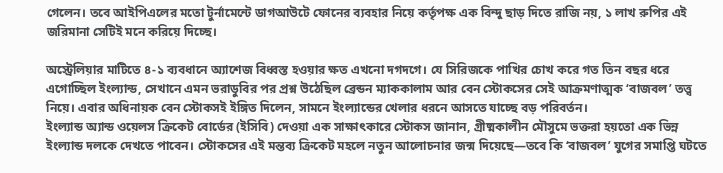গেলেন। তবে আইপিএলের মতো টুর্নামেন্টে ডাগআউটে ফোনের ব্যবহার নিয়ে কর্তৃপক্ষ এক বিন্দু ছাড় দিতে রাজি নয়, ১ লাখ রুপির এই জরিমানা সেটিই মনে করিয়ে দিচ্ছে।

অস্ট্রেলিয়ার মাটিতে ৪-১ ব্যবধানে অ্যাশেজ বিধ্বস্ত হওয়ার ক্ষত এখনো দগদগে। যে সিরিজকে পাখির চোখ করে গত তিন বছর ধরে এগোচ্ছিল ইংল্যান্ড, সেখানে এমন ভরাডুবির পর প্রশ্ন উঠেছিল ব্রেন্ডন ম্যাককালাম আর বেন স্টোকসের সেই আক্রমণাত্মক ‘বাজবল’ তত্ত্ব নিয়ে। এবার অধিনায়ক বেন স্টোকসই ইঙ্গিত দিলেন, সামনে ইংল্যান্ডের খেলার ধরনে আসতে যাচ্ছে বড় পরিবর্তন।
ইংল্যান্ড অ্যান্ড ওয়েলস ক্রিকেট বোর্ডের (ইসিবি) দেওয়া এক সাক্ষাৎকারে স্টোকস জানান, গ্রীষ্মকালীন মৌসুমে ভক্তরা হয়তো এক ভিন্ন ইংল্যান্ড দলকে দেখতে পাবেন। স্টোকসের এই মন্তব্য ক্রিকেট মহলে নতুন আলোচনার জন্ম দিয়েছে—তবে কি ‘বাজবল’ যুগের সমাপ্তি ঘটতে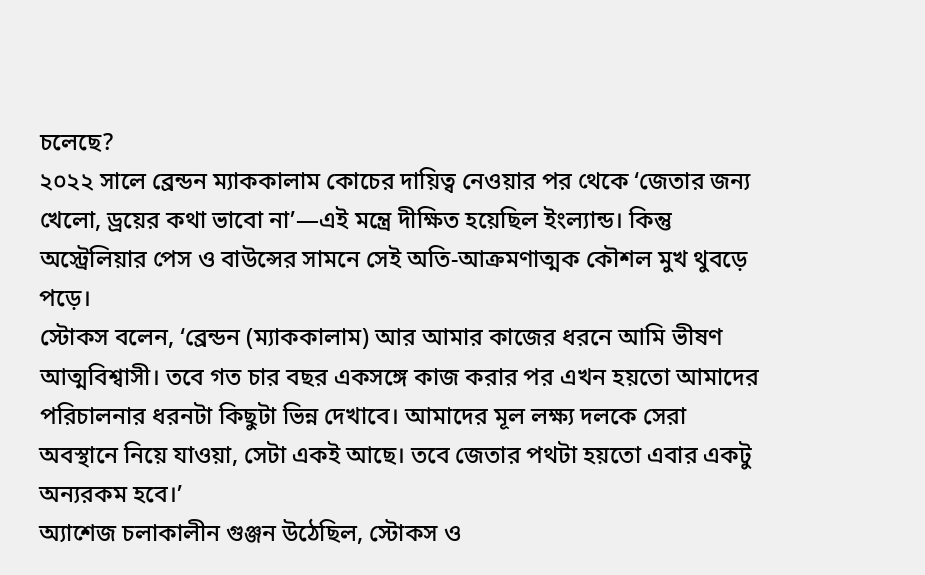চলেছে?
২০২২ সালে ব্রেন্ডন ম্যাককালাম কোচের দায়িত্ব নেওয়ার পর থেকে ‘জেতার জন্য খেলো, ড্রয়ের কথা ভাবো না’—এই মন্ত্রে দীক্ষিত হয়েছিল ইংল্যান্ড। কিন্তু অস্ট্রেলিয়ার পেস ও বাউন্সের সামনে সেই অতি-আক্রমণাত্মক কৌশল মুখ থুবড়ে পড়ে।
স্টোকস বলেন, ‘ব্রেন্ডন (ম্যাককালাম) আর আমার কাজের ধরনে আমি ভীষণ আত্মবিশ্বাসী। তবে গত চার বছর একসঙ্গে কাজ করার পর এখন হয়তো আমাদের পরিচালনার ধরনটা কিছুটা ভিন্ন দেখাবে। আমাদের মূল লক্ষ্য দলকে সেরা অবস্থানে নিয়ে যাওয়া, সেটা একই আছে। তবে জেতার পথটা হয়তো এবার একটু অন্যরকম হবে।’
অ্যাশেজ চলাকালীন গুঞ্জন উঠেছিল, স্টোকস ও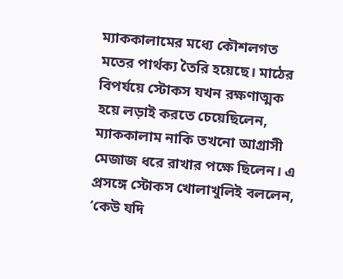ম্যাককালামের মধ্যে কৌশলগত মতের পার্থক্য তৈরি হয়েছে। মাঠের বিপর্যয়ে স্টোকস যখন রক্ষণাত্মক হয়ে লড়াই করতে চেয়েছিলেন, ম্যাককালাম নাকি তখনো আগ্রাসী মেজাজ ধরে রাখার পক্ষে ছিলেন। এ প্রসঙ্গে স্টোকস খোলাখুলিই বললেন, ‘কেউ যদি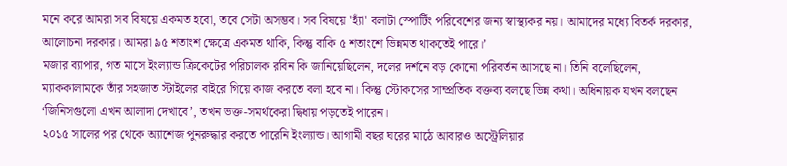মনে করে আমরা সব বিষয়ে একমত হবো, তবে সেটা অসম্ভব। সব বিষয়ে 'হ্যাঁ' বলাটা স্পোর্টিং পরিবেশের জন্য স্বাস্থ্যকর নয়। আমাদের মধ্যে বিতর্ক দরকার, আলোচনা দরকার। আমরা ৯৫ শতাংশ ক্ষেত্রে একমত থাকি, কিন্তু বাকি ৫ শতাংশে ভিন্নমত থাকতেই পারে।’
মজার ব্যাপার, গত মাসে ইংল্যান্ড ক্রিকেটের পরিচালক রবিন কি জানিয়েছিলেন, দলের দর্শনে বড় কোনো পরিবর্তন আসছে না। তিনি বলেছিলেন, ম্যাককালামকে তাঁর সহজাত স্টাইলের বাইরে গিয়ে কাজ করতে বলা হবে না। কিন্তু স্টোকসের সাম্প্রতিক বক্তব্য বলছে ভিন্ন কথা। অধিনায়ক যখন বলছেন ‘জিনিসগুলো এখন আলাদা দেখাবে’, তখন ভক্ত-সমর্থকেরা দ্বিধায় পড়তেই পারেন।
২০১৫ সালের পর থেকে অ্যাশেজ পুনরুদ্ধার করতে পারেনি ইংল্যান্ড। আগামী বছর ঘরের মাঠে আবারও অস্ট্রেলিয়ার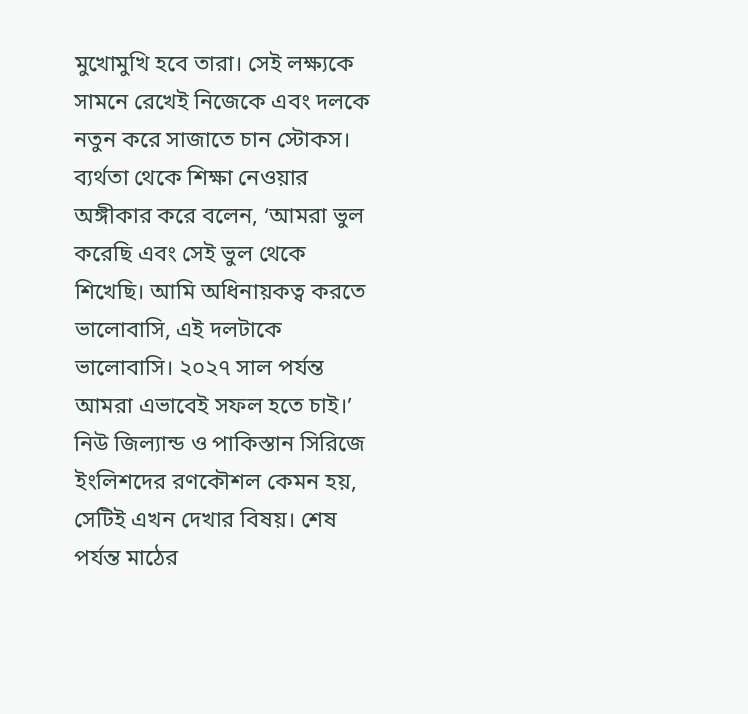মুখোমুখি হবে তারা। সেই লক্ষ্যকে সামনে রেখেই নিজেকে এবং দলকে নতুন করে সাজাতে চান স্টোকস। ব্যর্থতা থেকে শিক্ষা নেওয়ার অঙ্গীকার করে বলেন, ‘আমরা ভুল করেছি এবং সেই ভুল থেকে শিখেছি। আমি অধিনায়কত্ব করতে ভালোবাসি, এই দলটাকে ভালোবাসি। ২০২৭ সাল পর্যন্ত আমরা এভাবেই সফল হতে চাই।’
নিউ জিল্যান্ড ও পাকিস্তান সিরিজে ইংলিশদের রণকৌশল কেমন হয়, সেটিই এখন দেখার বিষয়। শেষ পর্যন্ত মাঠের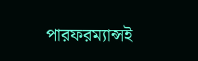পারফরম্যান্সই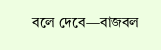বলে দেবে—বাজবল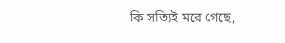কি সত্যিই মরে গেছে,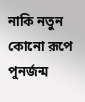নাকি নতুন কোনো রূপে পুনর্জন্ম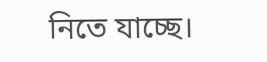নিতে যাচ্ছে।